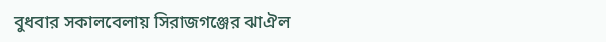বুধবার সকালবেলায় সিরাজগঞ্জের ঝাঐল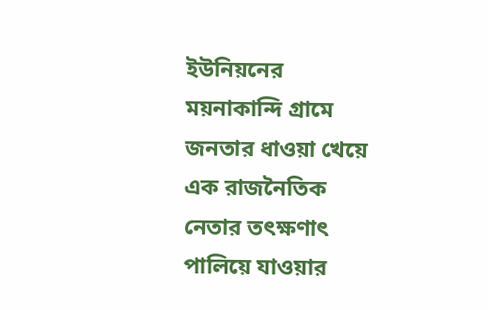ইউনিয়নের ময়নাকান্দি গ্রামে জনতার ধাওয়া খেয়ে এক রাজনৈতিক নেতার তৎক্ষণাৎ পালিয়ে যাওয়ার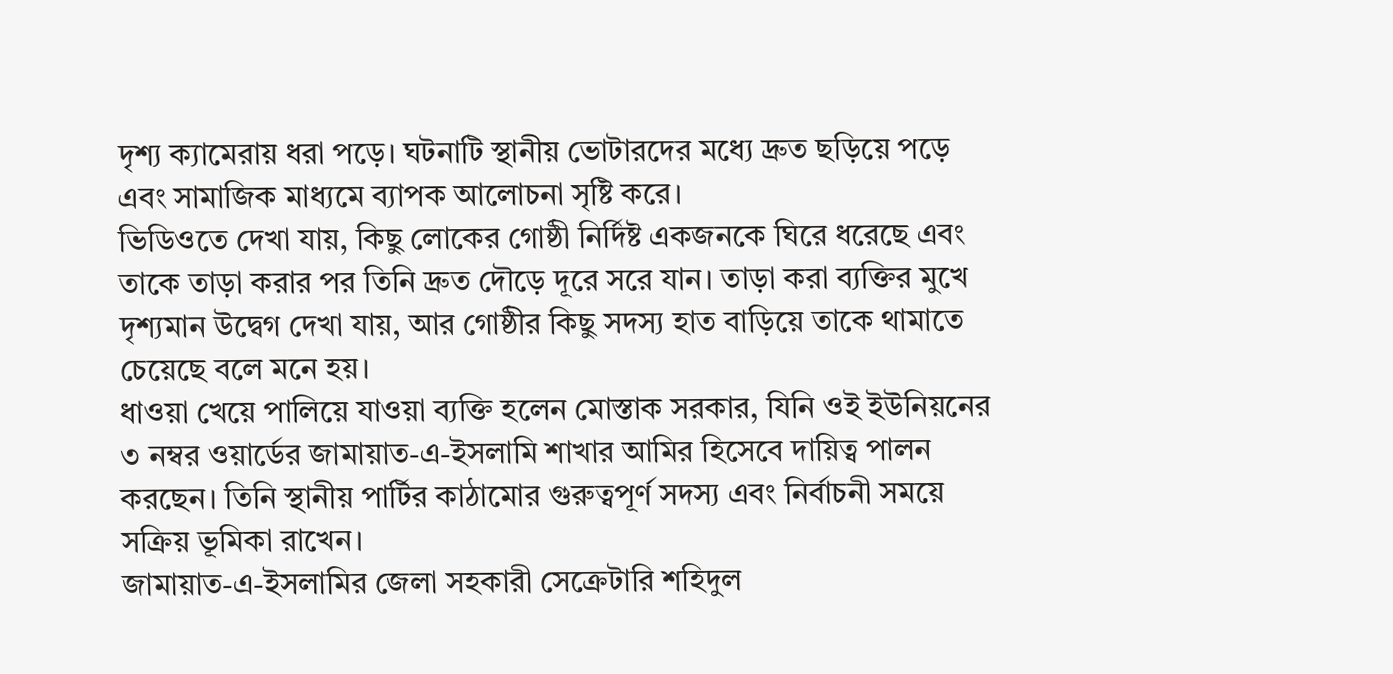দৃশ্য ক্যামেরায় ধরা পড়ে। ঘটনাটি স্থানীয় ভোটারদের মধ্যে দ্রুত ছড়িয়ে পড়ে এবং সামাজিক মাধ্যমে ব্যাপক আলোচনা সৃষ্টি করে।
ভিডিওতে দেখা যায়, কিছু লোকের গোষ্ঠী নির্দিষ্ট একজনকে ঘিরে ধরেছে এবং তাকে তাড়া করার পর তিনি দ্রুত দৌড়ে দূরে সরে যান। তাড়া করা ব্যক্তির মুখে দৃশ্যমান উদ্বেগ দেখা যায়, আর গোষ্ঠীর কিছু সদস্য হাত বাড়িয়ে তাকে থামাতে চেয়েছে বলে মনে হয়।
ধাওয়া খেয়ে পালিয়ে যাওয়া ব্যক্তি হলেন মোস্তাক সরকার, যিনি ওই ইউনিয়নের ৩ নম্বর ওয়ার্ডের জামায়াত-এ-ইসলামি শাখার আমির হিসেবে দায়িত্ব পালন করছেন। তিনি স্থানীয় পার্টির কাঠামোর গুরুত্বপূর্ণ সদস্য এবং নির্বাচনী সময়ে সক্রিয় ভূমিকা রাখেন।
জামায়াত-এ-ইসলামির জেলা সহকারী সেক্রেটারি শহিদুল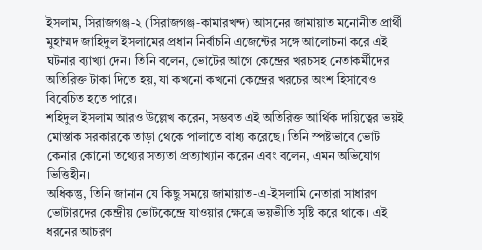ইসলাম, সিরাজগঞ্জ-২ (সিরাজগঞ্জ-কামারখন্দ) আসনের জামায়াত মনোনীত প্রার্থী মুহাম্মদ জাহিদুল ইসলামের প্রধান নির্বাচনি এজেন্টের সঙ্গে আলোচনা করে এই ঘটনার ব্যাখ্যা দেন। তিনি বলেন, ভোটের আগে কেন্দ্রের খরচসহ নেতাকর্মীদের অতিরিক্ত টাকা দিতে হয়, যা কখনো কখনো কেন্দ্রের খরচের অংশ হিসাবেও বিবেচিত হতে পারে।
শহিদুল ইসলাম আরও উল্লেখ করেন, সম্ভবত এই অতিরিক্ত আর্থিক দায়িত্বের ভয়ই মোস্তাক সরকারকে তাড়া থেকে পালাতে বাধ্য করেছে। তিনি স্পষ্টভাবে ভোট কেনার কোনো তথ্যের সত্যতা প্রত্যাখ্যান করেন এবং বলেন, এমন অভিযোগ ভিত্তিহীন।
অধিকন্তু, তিনি জানান যে কিছু সময়ে জামায়াত-এ-ইসলামি নেতারা সাধারণ ভোটারদের কেন্দ্রীয় ভোটকেন্দ্রে যাওয়ার ক্ষেত্রে ভয়ভীতি সৃষ্টি করে থাকে। এই ধরনের আচরণ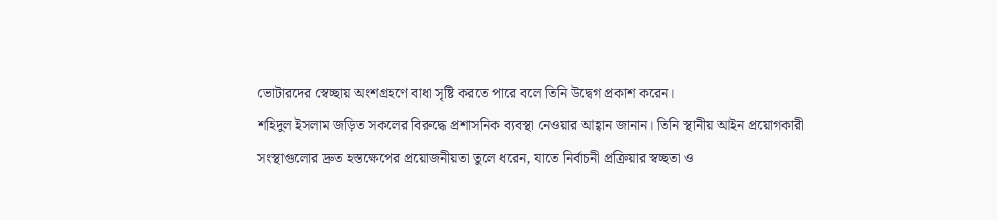ভোটারদের স্বেচ্ছায় অংশগ্রহণে বাধা সৃষ্টি করতে পারে বলে তিনি উদ্বেগ প্রকাশ করেন।
শহিদুল ইসলাম জড়িত সকলের বিরুদ্ধে প্রশাসনিক ব্যবস্থা নেওয়ার আহ্বান জানান। তিনি স্থানীয় আইন প্রয়োগকারী সংস্থাগুলোর দ্রুত হস্তক্ষেপের প্রয়োজনীয়তা তুলে ধরেন, যাতে নির্বাচনী প্রক্রিয়ার স্বচ্ছতা ও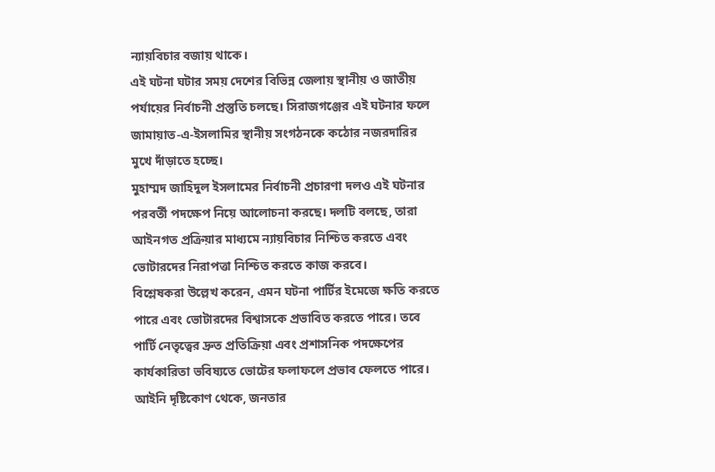ন্যায়বিচার বজায় থাকে।
এই ঘটনা ঘটার সময় দেশের বিভিন্ন জেলায় স্থানীয় ও জাতীয় পর্যায়ের নির্বাচনী প্রস্তুতি চলছে। সিরাজগঞ্জের এই ঘটনার ফলে জামায়াত-এ-ইসলামির স্থানীয় সংগঠনকে কঠোর নজরদারির মুখে দাঁড়াতে হচ্ছে।
মুহাম্মদ জাহিদুল ইসলামের নির্বাচনী প্রচারণা দলও এই ঘটনার পরবর্তী পদক্ষেপ নিয়ে আলোচনা করছে। দলটি বলছে, তারা আইনগত প্রক্রিয়ার মাধ্যমে ন্যায়বিচার নিশ্চিত করতে এবং ভোটারদের নিরাপত্তা নিশ্চিত করতে কাজ করবে।
বিশ্লেষকরা উল্লেখ করেন, এমন ঘটনা পার্টির ইমেজে ক্ষতি করতে পারে এবং ভোটারদের বিশ্বাসকে প্রভাবিত করতে পারে। তবে পার্টি নেতৃত্বের দ্রুত প্রতিক্রিয়া এবং প্রশাসনিক পদক্ষেপের কার্যকারিতা ভবিষ্যতে ভোটের ফলাফলে প্রভাব ফেলতে পারে।
আইনি দৃষ্টিকোণ থেকে, জনতার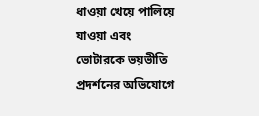ধাওয়া খেয়ে পালিয়ে যাওয়া এবং ভোটারকে ভয়ভীতি প্রদর্শনের অভিযোগে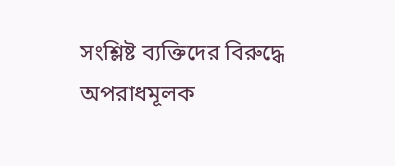সংশ্লিষ্ট ব্যক্তিদের বিরুদ্ধে অপরাধমূলক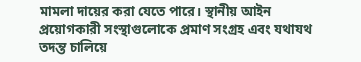মামলা দায়ের করা যেতে পারে। স্থানীয় আইন প্রয়োগকারী সংস্থাগুলোকে প্রমাণ সংগ্রহ এবং যথাযথ তদন্ত চালিয়ে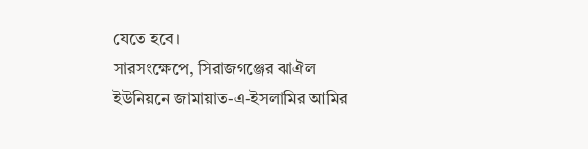যেতে হবে।
সারসংক্ষেপে, সিরাজগঞ্জের ঝাঐল ইউনিয়নে জামায়াত-এ-ইসলামির আমির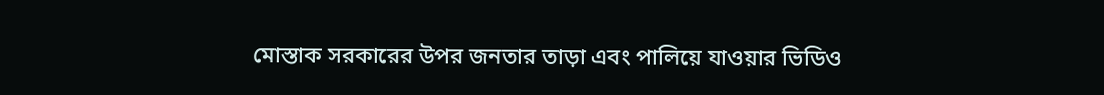মোস্তাক সরকারের উপর জনতার তাড়া এবং পালিয়ে যাওয়ার ভিডিও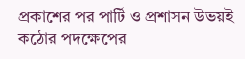প্রকাশের পর পার্টি ও প্রশাসন উভয়ই কঠোর পদক্ষেপের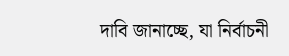দাবি জানাচ্ছে, যা নির্বাচনী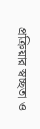প্রক্রিয়ার স্বচ্ছতা ও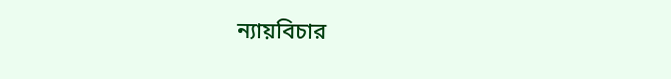ন্যায়বিচার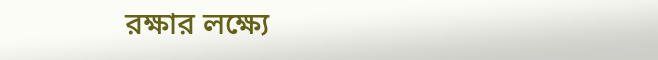রক্ষার লক্ষ্যে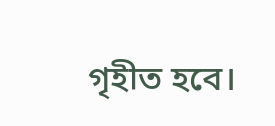গৃহীত হবে।